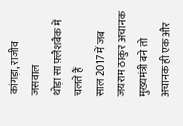कांगड़ा, राजीव जसवाल
थोड़ा सा फ़्लैशबैक में चलते हैं
साल 2017 में जब जयराम ठाकुर अचानक मुख्यमंत्री बने तो अचानक ही एक और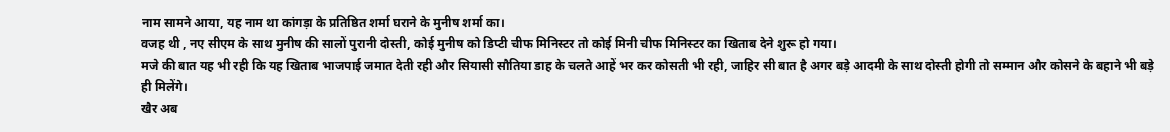नाम सामने आया, यह नाम था कांगड़ा के प्रतिष्ठित शर्मा घराने के मुनीष शर्मा का।
वजह थी , नए सीएम के साथ मुनीष की सालों पुरानी दोस्ती, कोई मुनीष को डिप्टी चीफ मिनिस्टर तो कोई मिनी चीफ मिनिस्टर का खिताब देने शुरू हो गया।
मजे की बात यह भी रही कि यह खिताब भाजपाई जमात देती रही और सियासी सौतिया डाह के चलते आहें भर कर कोसती भी रही, जाहिर सी बात है अगर बड़े आदमी के साथ दोस्ती होगी तो सम्मान और कोसने के बहाने भी बड़े ही मिलेंगे।
खैर अब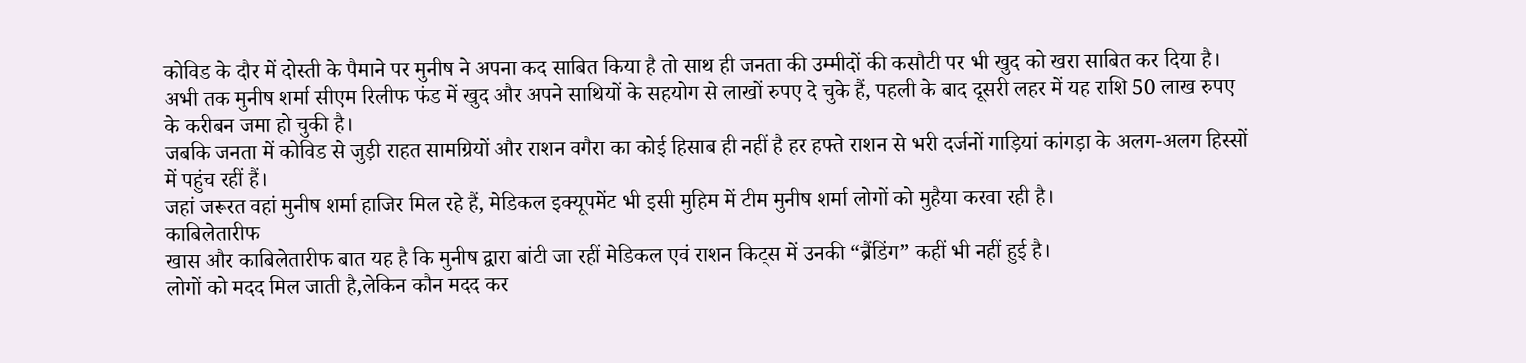कोविड के दौर में दोस्ती के पैमाने पर मुनीष ने अपना कद साबित किया है तो साथ ही जनता की उम्मीदों की कसौटी पर भी खुद को खरा साबित कर दिया है।
अभी तक मुनीष शर्मा सीएम रिलीफ फंड में खुद और अपने साथियों के सहयोग से लाखों रुपए दे चुके हैं, पहली के बाद दूसरी लहर में यह राशि 50 लाख रुपए के करीबन जमा हो चुकी है।
जबकि जनता में कोविड से जुड़ी राहत सामग्रियों और राशन वगैरा का कोई हिसाब ही नहीं है हर हफ्ते राशन से भरी दर्जनों गाड़ियां कांगड़ा के अलग-अलग हिस्सों में पहुंच रहीं हैं।
जहां जरूरत वहां मुनीष शर्मा हाजिर मिल रहे हैं, मेडिकल इक्यूपमेंट भी इसी मुहिम में टीम मुनीष शर्मा लोगों को मुहैया करवा रही है।
काबिलेतारीफ
खास और काबिलेतारीफ बात यह है कि मुनीष द्वारा बांटी जा रहीं मेडिकल एवं राशन किट्स में उनकी “ब्रैंडिंग” कहीं भी नहीं हुई है।
लोगों को मदद मिल जाती है,लेकिन कौन मदद कर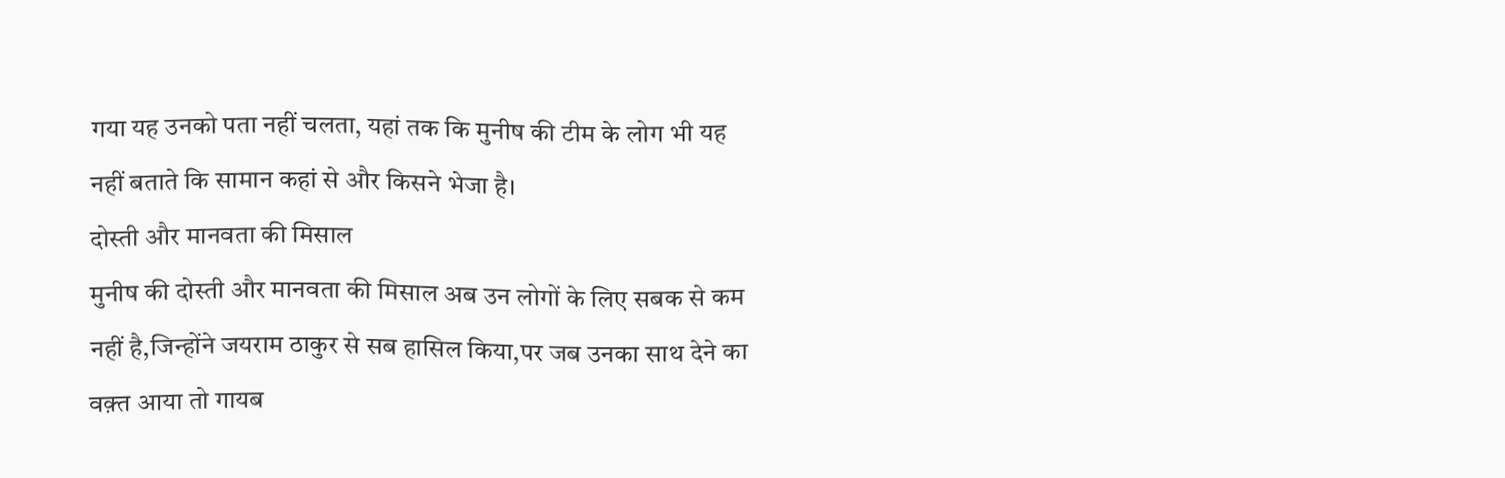गया यह उनको पता नहीं चलता, यहां तक कि मुनीष की टीम के लोग भी यह नहीं बताते कि सामान कहां से और किसने भेजा है।
दोस्ती और मानवता की मिसाल
मुनीष की दोस्ती और मानवता की मिसाल अब उन लोगों के लिए सबक से कम नहीं है,जिन्होंने जयराम ठाकुर से सब हासिल किया,पर जब उनका साथ देने का वक़्त आया तो गायब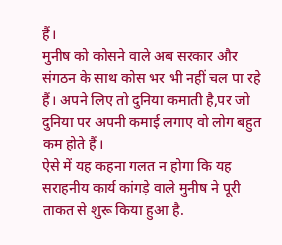हैं।
मुनीष को कोसने वाले अब सरकार और संगठन के साथ कोस भर भी नहीं चल पा रहे हैं। अपने लिए तो दुनिया कमाती है,पर जो दुनिया पर अपनी कमाई लगाए वो लोग बहुत कम होते हैं।
ऐसे में यह कहना गलत न होगा कि यह सराहनीय कार्य कांगड़े वाले मुनीष ने पूरी ताकत से शुरू किया हुआ है.